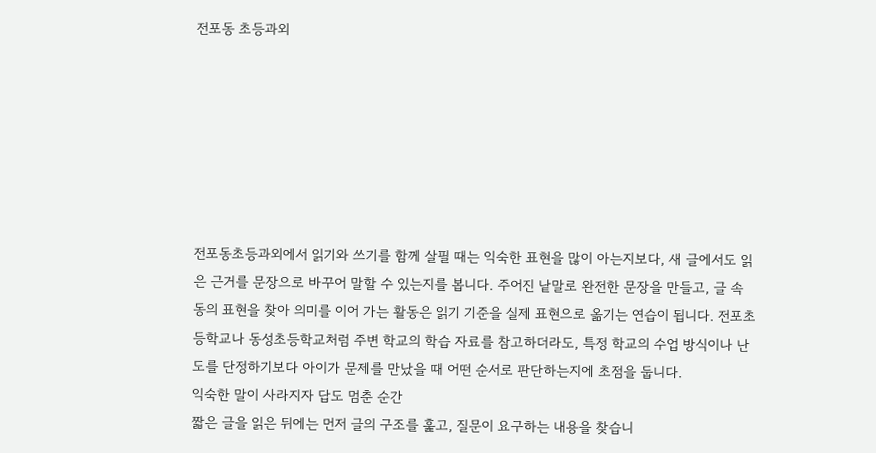전포동 초등과외







전포동초등과외에서 읽기와 쓰기를 함께 살필 때는 익숙한 표현을 많이 아는지보다, 새 글에서도 읽은 근거를 문장으로 바꾸어 말할 수 있는지를 봅니다. 주어진 낱말로 완전한 문장을 만들고, 글 속 동의 표현을 찾아 의미를 이어 가는 활동은 읽기 기준을 실제 표현으로 옮기는 연습이 됩니다. 전포초등학교나 동성초등학교처럼 주변 학교의 학습 자료를 참고하더라도, 특정 학교의 수업 방식이나 난도를 단정하기보다 아이가 문제를 만났을 때 어떤 순서로 판단하는지에 초점을 둡니다.
익숙한 말이 사라지자 답도 멈춘 순간
짧은 글을 읽은 뒤에는 먼저 글의 구조를 훑고, 질문이 요구하는 내용을 찾습니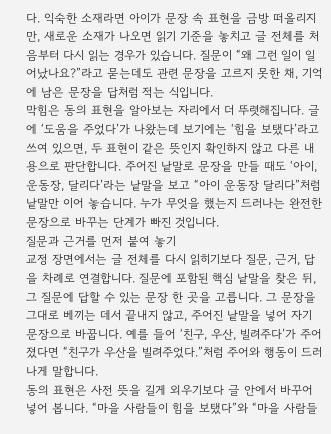다. 익숙한 소재라면 아이가 문장 속 표현을 금방 떠올리지만, 새로운 소재가 나오면 읽기 기준을 놓치고 글 전체를 처음부터 다시 읽는 경우가 있습니다. 질문이 “왜 그런 일이 일어났나요?”라고 묻는데도 관련 문장을 고르지 못한 채, 기억에 남은 문장을 답처럼 적는 식입니다.
막힘은 동의 표현을 알아보는 자리에서 더 뚜렷해집니다. 글에 ‘도움을 주었다’가 나왔는데 보기에는 ‘힘을 보탰다’라고 쓰여 있으면, 두 표현이 같은 뜻인지 확인하지 않고 다른 내용으로 판단합니다. 주어진 낱말로 문장을 만들 때도 ‘아이, 운동장, 달리다’라는 낱말을 보고 “아이 운동장 달리다”처럼 낱말만 이어 놓습니다. 누가 무엇을 했는지 드러나는 완전한 문장으로 바꾸는 단계가 빠진 것입니다.
질문과 근거를 먼저 붙여 놓기
교정 장면에서는 글 전체를 다시 읽히기보다 질문, 근거, 답을 차례로 연결합니다. 질문에 포함된 핵심 낱말을 찾은 뒤, 그 질문에 답할 수 있는 문장 한 곳을 고릅니다. 그 문장을 그대로 베끼는 데서 끝내지 않고, 주어진 낱말을 넣어 자기 문장으로 바꿉니다. 예를 들어 ‘친구, 우산, 빌려주다’가 주어졌다면 “친구가 우산을 빌려주었다.”처럼 주어와 행동이 드러나게 말합니다.
동의 표현은 사전 뜻을 길게 외우기보다 글 안에서 바꾸어 넣어 봅니다. “마을 사람들이 힘을 보탰다”와 “마을 사람들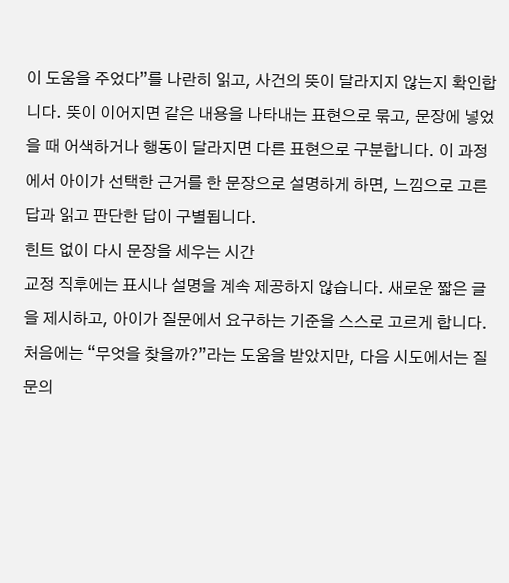이 도움을 주었다”를 나란히 읽고, 사건의 뜻이 달라지지 않는지 확인합니다. 뜻이 이어지면 같은 내용을 나타내는 표현으로 묶고, 문장에 넣었을 때 어색하거나 행동이 달라지면 다른 표현으로 구분합니다. 이 과정에서 아이가 선택한 근거를 한 문장으로 설명하게 하면, 느낌으로 고른 답과 읽고 판단한 답이 구별됩니다.
힌트 없이 다시 문장을 세우는 시간
교정 직후에는 표시나 설명을 계속 제공하지 않습니다. 새로운 짧은 글을 제시하고, 아이가 질문에서 요구하는 기준을 스스로 고르게 합니다. 처음에는 “무엇을 찾을까?”라는 도움을 받았지만, 다음 시도에서는 질문의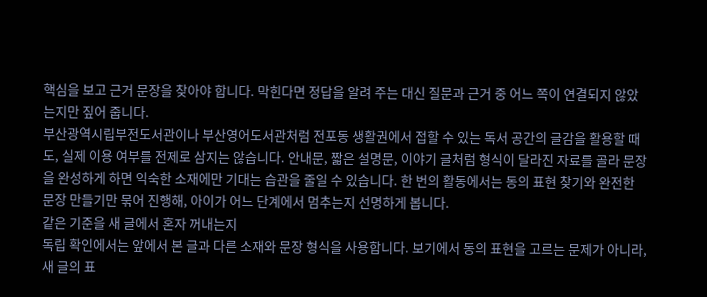핵심을 보고 근거 문장을 찾아야 합니다. 막힌다면 정답을 알려 주는 대신 질문과 근거 중 어느 쪽이 연결되지 않았는지만 짚어 줍니다.
부산광역시립부전도서관이나 부산영어도서관처럼 전포동 생활권에서 접할 수 있는 독서 공간의 글감을 활용할 때도, 실제 이용 여부를 전제로 삼지는 않습니다. 안내문, 짧은 설명문, 이야기 글처럼 형식이 달라진 자료를 골라 문장을 완성하게 하면 익숙한 소재에만 기대는 습관을 줄일 수 있습니다. 한 번의 활동에서는 동의 표현 찾기와 완전한 문장 만들기만 묶어 진행해, 아이가 어느 단계에서 멈추는지 선명하게 봅니다.
같은 기준을 새 글에서 혼자 꺼내는지
독립 확인에서는 앞에서 본 글과 다른 소재와 문장 형식을 사용합니다. 보기에서 동의 표현을 고르는 문제가 아니라, 새 글의 표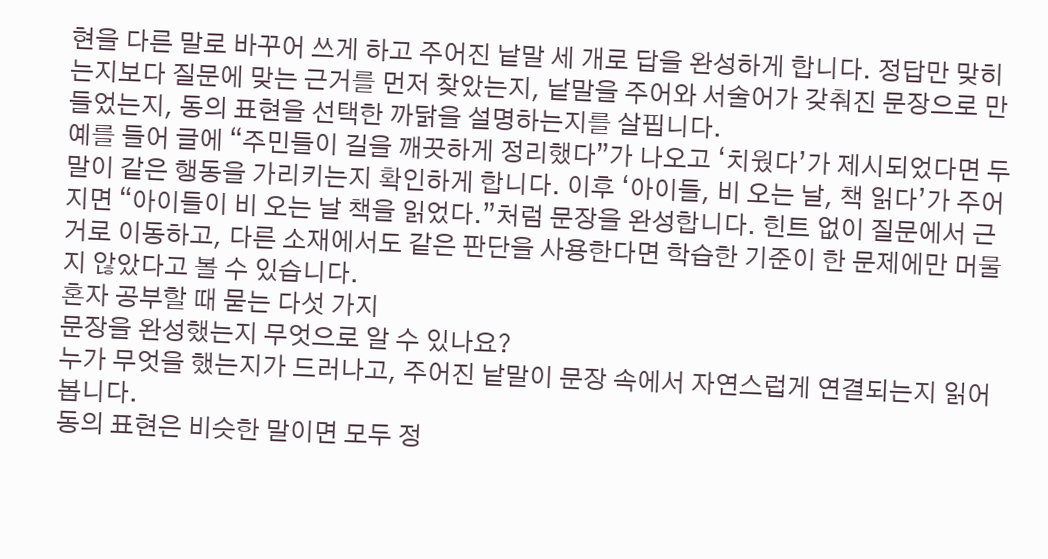현을 다른 말로 바꾸어 쓰게 하고 주어진 낱말 세 개로 답을 완성하게 합니다. 정답만 맞히는지보다 질문에 맞는 근거를 먼저 찾았는지, 낱말을 주어와 서술어가 갖춰진 문장으로 만들었는지, 동의 표현을 선택한 까닭을 설명하는지를 살핍니다.
예를 들어 글에 “주민들이 길을 깨끗하게 정리했다”가 나오고 ‘치웠다’가 제시되었다면 두 말이 같은 행동을 가리키는지 확인하게 합니다. 이후 ‘아이들, 비 오는 날, 책 읽다’가 주어지면 “아이들이 비 오는 날 책을 읽었다.”처럼 문장을 완성합니다. 힌트 없이 질문에서 근거로 이동하고, 다른 소재에서도 같은 판단을 사용한다면 학습한 기준이 한 문제에만 머물지 않았다고 볼 수 있습니다.
혼자 공부할 때 묻는 다섯 가지
문장을 완성했는지 무엇으로 알 수 있나요?
누가 무엇을 했는지가 드러나고, 주어진 낱말이 문장 속에서 자연스럽게 연결되는지 읽어 봅니다.
동의 표현은 비슷한 말이면 모두 정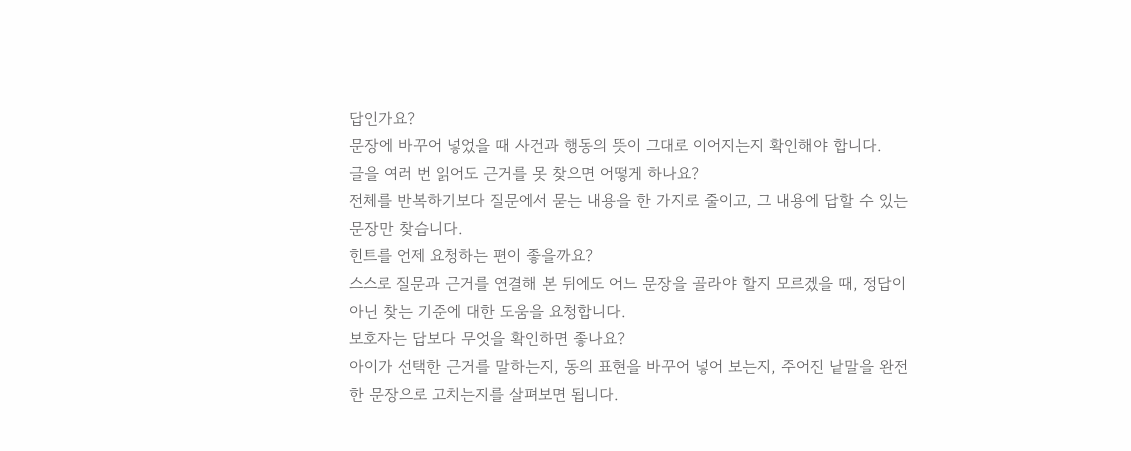답인가요?
문장에 바꾸어 넣었을 때 사건과 행동의 뜻이 그대로 이어지는지 확인해야 합니다.
글을 여러 번 읽어도 근거를 못 찾으면 어떻게 하나요?
전체를 반복하기보다 질문에서 묻는 내용을 한 가지로 줄이고, 그 내용에 답할 수 있는 문장만 찾습니다.
힌트를 언제 요청하는 편이 좋을까요?
스스로 질문과 근거를 연결해 본 뒤에도 어느 문장을 골라야 할지 모르겠을 때, 정답이 아닌 찾는 기준에 대한 도움을 요청합니다.
보호자는 답보다 무엇을 확인하면 좋나요?
아이가 선택한 근거를 말하는지, 동의 표현을 바꾸어 넣어 보는지, 주어진 낱말을 완전한 문장으로 고치는지를 살펴보면 됩니다.